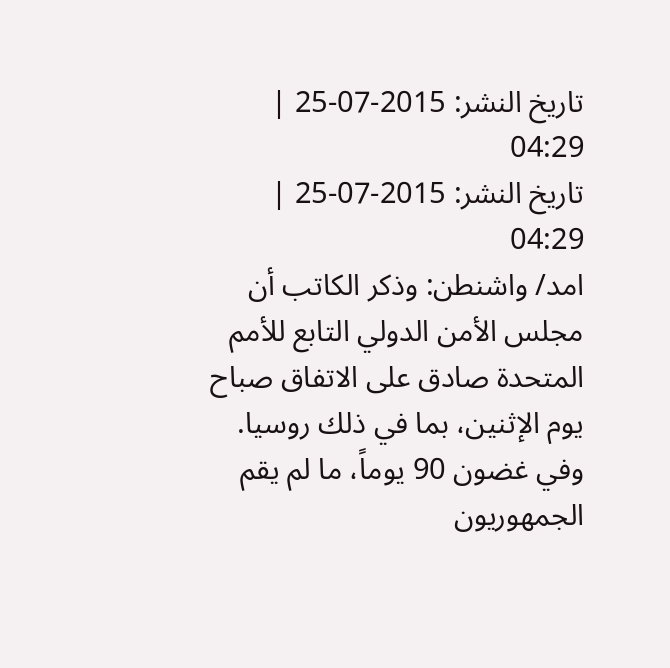تاريخ النشر: 2015-07-25 | 04:29
تاريخ النشر: 2015-07-25 | 04:29
امد/ واشنطن: وذكر الكاتب أن مجلس الأمن الدولي التابع للأمم المتحدة صادق على الاتفاق صباح يوم الإثنين، بما في ذلك روسيا. وفي غضون 90 يوماً، ما لم يقم الجمهوريون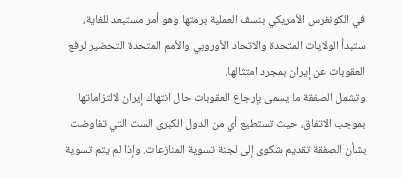في الكونغرس الأمريكي بنسف العملية برمتها وهو أمر مستبعد للغاية، ستبدأ الولايات المتحدة والاتحاد الأوروبي والأمم المتحدة التحضير لرفع العقوبات عن إيران بمجرد امتثالها.
وتشمل الصفقة ما يسمى بإرجاع العقوبات حال انتهاك إيران لالتزاماتها بموجب الاتفاق، حيث تستطيع أي من الدول الكبرى الست التي تفاوضت بشأن الصفقة تقديم شكوى إلى لجنة تسوية المنازعات. وإذا لم يتم تسوية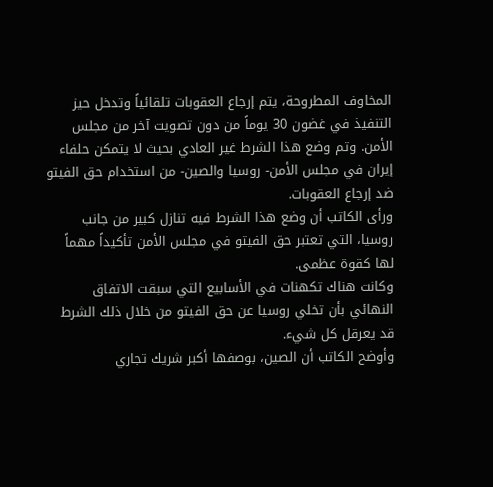المخاوف المطروحة، يتم إرجاع العقوبات تلقائياً وتدخل حيز التنفيذ في غضون 30 يوماً من دون تصويت آخر من مجلس الأمن. وتم وضع هذا الشرط غير العادي بحيث لا يتمكن حلفاء إيران في مجلس الأمن- روسيا والصين- من استخدام حق الفيتو ضد إرجاع العقوبات.
ورأى الكاتب أن وضع هذا الشرط فيه تنازل كبير من جانب روسيا، التي تعتبر حق الفيتو في مجلس الأمن تأكيداً مهماً لها كقوة عظمى.
وكانت هناك تكهنات في الأسابيع التي سبقت الاتفاق النهائي بأن تخلي روسيا عن حق الفيتو من خلال ذلك الشرط قد يعرقل كل شيء.
وأوضح الكاتب أن الصين، بوصفها أكبر شريك تجاري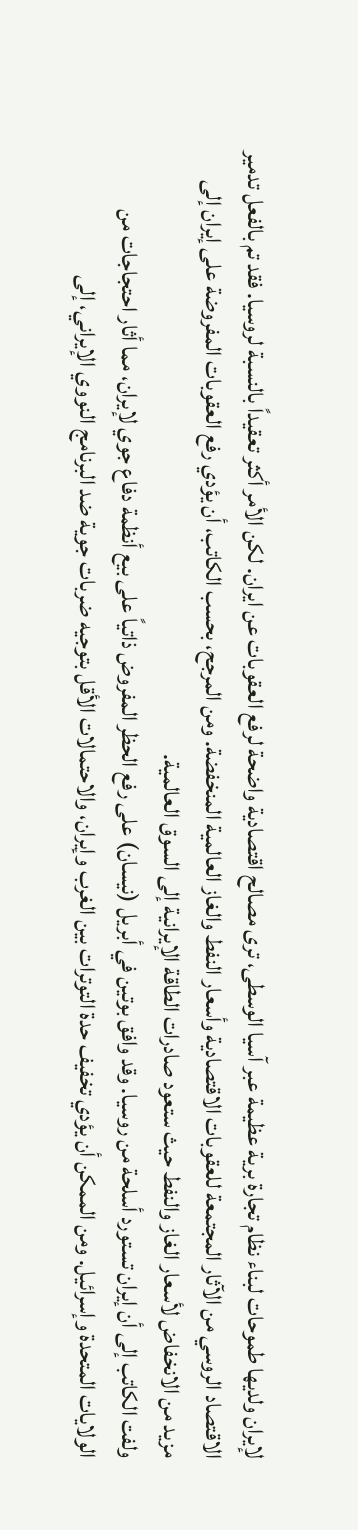لإيران ولديها طموحات لبناء نظام تجارة برية عظيمة عبر آسيا الوسطى، ترى مصالح اقتصادية واضحة لرفع العقوبات عن ايران. لكن الأمر أكثر تعقيداً بالنسبة لروسيا. فقد تم بالفعل تدمير الاقتصاد الروسي من الآثار المجتمعة للعقوبات الاقتصادية وأسعار النفط والغاز العالمية المنخفضة. ومن المرجح، بحسب الكاتب، أن يؤدي رفع العقوبات المفروضة على إيران إلى مزيد من الانخفاض لأسعار الغاز والنفط حيث ستعود صادرات الطاقة الإيرانية إلى السوق العالمية.
ولفت الكاتب إلى أن إيران تستورد أسلحة من روسيا. وقد وافق بوتين في أبريل (نيسان) على رفع الحظر المفروض ذاتياً على بيع أنظمة دفاع جوي لإيران، مما أثار احتجاجات من الولايات المتحدة وإسرائيل. ومن الممكن أن يؤدي تخفيف حدة التوترات بين الغرب وإيران، والاحتمالات الأقل بتوجيه ضربات جوية ضد البرنامج النووي الإيراني، إلى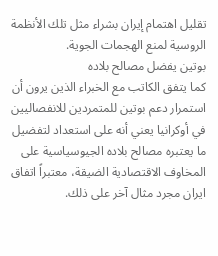تقليل اهتمام إيران بشراء مثل تلك الأنظمة الروسية لمنع الهجمات الجوية.
بوتين يفضل مصالح بلاده
كما يتفق الكاتب مع الخبراء الذين يرون أن استمرار دعم بوتين للمتمردين للانفصاليين في أوكرانيا يعني أنه على استعداد لتفضيل ما يعتبره مصالح بلاده الجيوسياسية على المخاوف الاقتصادية الضيقة، معتبراً اتفاق ايران مجرد مثال آخر على ذلك.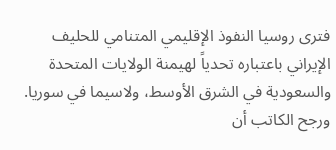فترى روسيا النفوذ الإقليمي المتنامي للحليف الإيراني باعتباره تحدياً لهيمنة الولايات المتحدة والسعودية في الشرق الأوسط، ولاسيما في سوريا.
ورجح الكاتب أن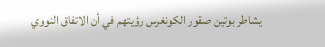يشاطر بوتين صقور الكونغرس رؤيتهم في أن الاتفاق النووي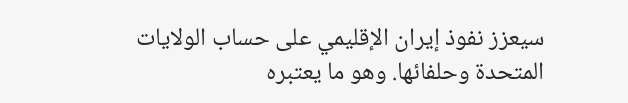سيعزز نفوذ إيران الإقليمي على حساب الولايات المتحدة وحلفائها. وهو ما يعتبره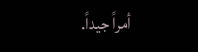أمراً جيداً.